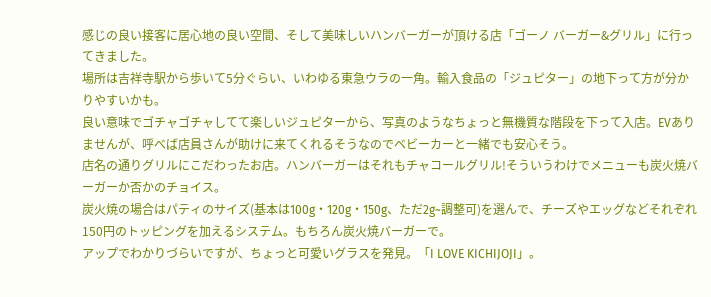感じの良い接客に居心地の良い空間、そして美味しいハンバーガーが頂ける店「ゴーノ バーガー&グリル」に行ってきました。
場所は吉祥寺駅から歩いて5分ぐらい、いわゆる東急ウラの一角。輸入食品の「ジュピター」の地下って方が分かりやすいかも。
良い意味でゴチャゴチャしてて楽しいジュピターから、写真のようなちょっと無機質な階段を下って入店。EVありませんが、呼べば店員さんが助けに来てくれるそうなのでベビーカーと一緒でも安心そう。
店名の通りグリルにこだわったお店。ハンバーガーはそれもチャコールグリル!そういうわけでメニューも炭火焼バーガーか否かのチョイス。
炭火焼の場合はパティのサイズ(基本は100g・120g・150g、ただ2g~調整可)を選んで、チーズやエッグなどそれぞれ150円のトッピングを加えるシステム。もちろん炭火焼バーガーで。
アップでわかりづらいですが、ちょっと可愛いグラスを発見。「I LOVE KICHIJOJI」。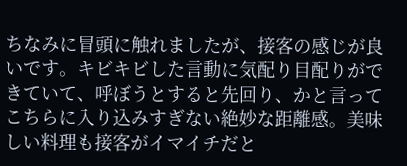ちなみに冒頭に触れましたが、接客の感じが良いです。キビキビした言動に気配り目配りができていて、呼ぼうとすると先回り、かと言ってこちらに入り込みすぎない絶妙な距離感。美味しい料理も接客がイマイチだと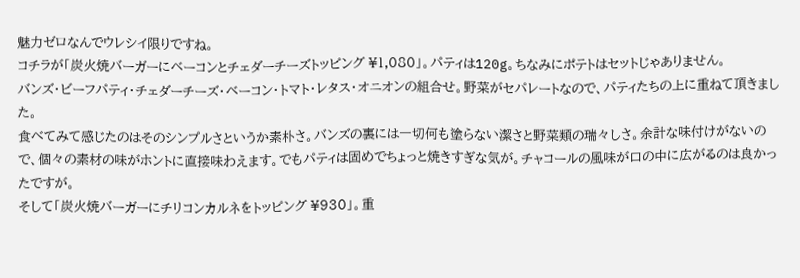魅力ゼロなんでウレシイ限りですね。
コチラが「炭火焼バーガーにベーコンとチェダーチーズトッピング ¥1,080」。パティは120g。ちなみにポテトはセットじゃありません。
バンズ・ビーフパティ・チェダーチーズ・ベーコン・トマト・レタス・オニオンの組合せ。野菜がセパレートなので、パティたちの上に重ねて頂きました。
食べてみて感じたのはそのシンプルさというか素朴さ。バンズの裏には一切何も塗らない潔さと野菜類の瑞々しさ。余計な味付けがないので、個々の素材の味がホントに直接味わえます。でもパティは固めでちょっと焼きすぎな気が。チャコールの風味が口の中に広がるのは良かったですが。
そして「炭火焼バーガーにチリコンカルネをトッピング ¥930」。重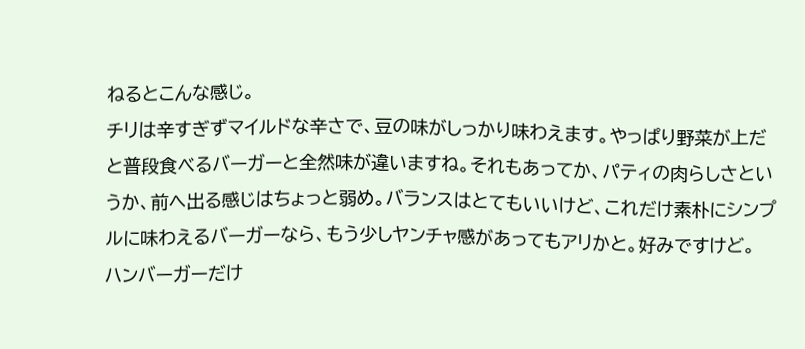ねるとこんな感じ。
チリは辛すぎずマイルドな辛さで、豆の味がしっかり味わえます。やっぱり野菜が上だと普段食べるバーガーと全然味が違いますね。それもあってか、パティの肉らしさというか、前へ出る感じはちょっと弱め。バランスはとてもいいけど、これだけ素朴にシンプルに味わえるバーガーなら、もう少しヤンチャ感があってもアリかと。好みですけど。
ハンバーガーだけ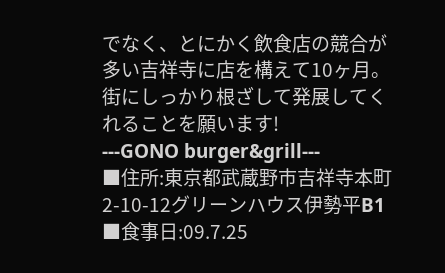でなく、とにかく飲食店の競合が多い吉祥寺に店を構えて10ヶ月。街にしっかり根ざして発展してくれることを願います!
---GONO burger&grill---
■住所:東京都武蔵野市吉祥寺本町2-10-12グリーンハウス伊勢平B1
■食事日:09.7.25